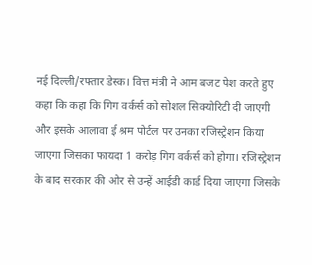नई दिल्ली/रफ्तार डेस्क। वित्त मंत्री ने आम बजट पेश करते हुए कहा कि कहा कि गिग वर्कर्स को सोशल सिक्योरिटी दी जाएगी और इसके आलावा ई श्रम पोर्टल पर उनका रजिस्ट्रेशन किया जाएगा जिसका फायदा 1 करोड़ गिग वर्कर्स को होगा। रजिस्ट्रेशन के बाद सरकार की ओर से उन्हें आईडी कार्ड दिया जाएगा जिसके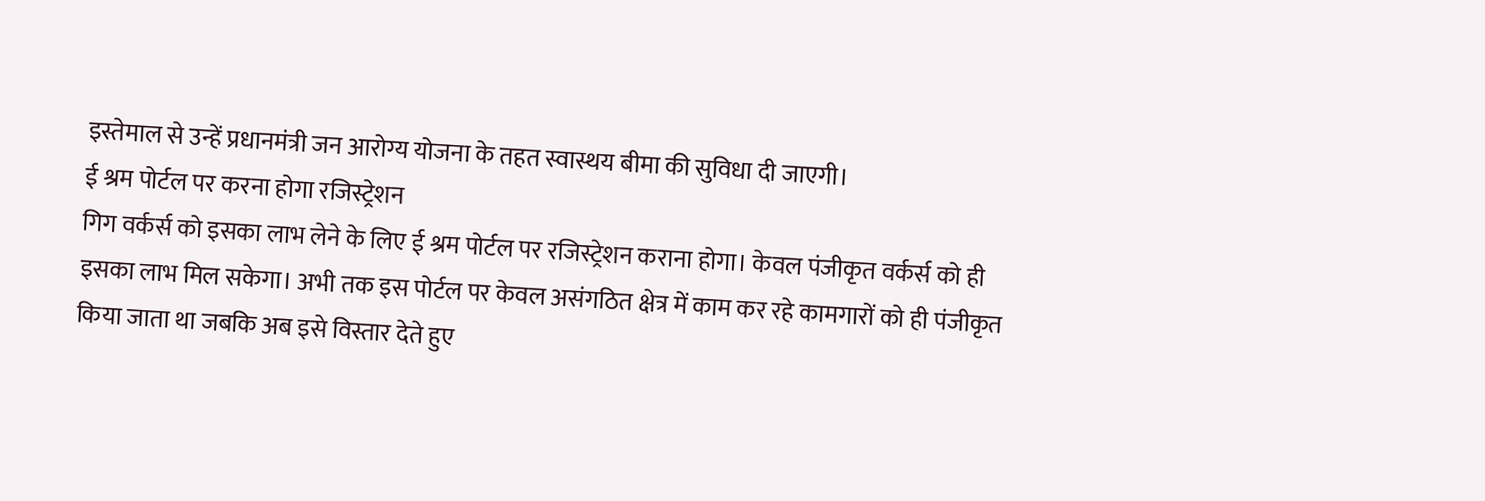इस्तेमाल से उन्हें प्रधानमंत्री जन आरोग्य योजना के तहत स्वास्थय बीमा की सुविधा दी जाएगी।
ई श्रम पोर्टल पर करना होगा रजिस्ट्रेशन
गिग वर्कर्स को इसका लाभ लेने के लिए ई श्रम पोर्टल पर रजिस्ट्रेशन कराना होगा। केवल पंजीकृत वर्कर्स को ही इसका लाभ मिल सकेगा। अभी तक इस पोर्टल पर केवल असंगठित क्षेत्र में काम कर रहे कामगारों को ही पंजीकृत किया जाता था जबकि अब इसे विस्तार देते हुए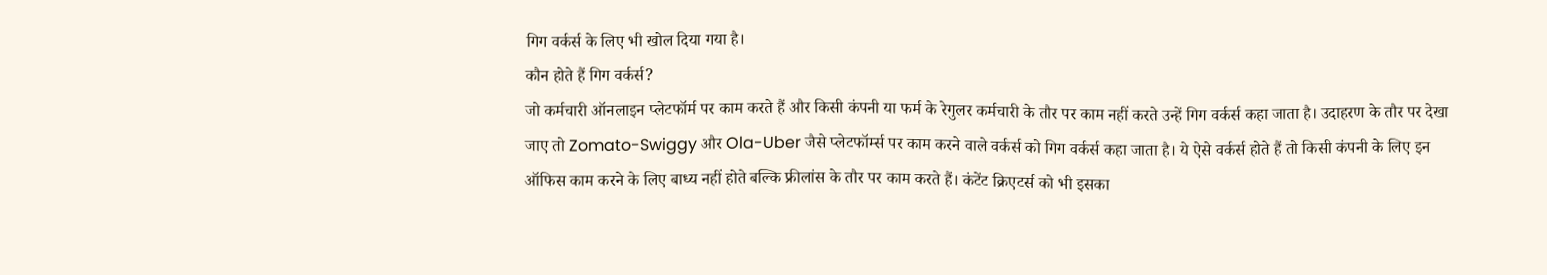गिग वर्कर्स के लिए भी खोल दिया गया है।
कौन होते हैं गिग वर्कर्स?
जो कर्मचारी ऑनलाइन प्लेटफॉर्म पर काम करते हैं और किसी कंपनी या फर्म के रेगुलर कर्मचारी के तौर पर काम नहीं करते उन्हें गिग वर्कर्स कहा जाता है। उदाहरण के तौर पर देखा जाए तो Zomato-Swiggy और Ola-Uber जैसे प्लेटफॉर्म्स पर काम करने वाले वर्कर्स को गिग वर्कर्स कहा जाता है। ये ऐसे वर्कर्स होते हैं तो किसी कंपनी के लिए इन ऑफिस काम करने के लिए बाध्य नहीं होते बल्कि फ्रीलांस के तौर पर काम करते हैं। कंटेंट क्रिएटर्स को भी इसका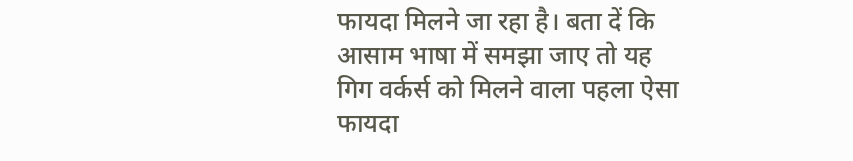फायदा मिलने जा रहा है। बता दें कि आसाम भाषा में समझा जाए तो यह गिग वर्कर्स को मिलने वाला पहला ऐसा फायदा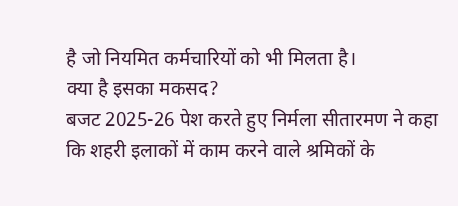है जो नियमित कर्मचारियों को भी मिलता है।
क्या है इसका मकसद?
बजट 2025-26 पेश करते हुए निर्मला सीतारमण ने कहा कि शहरी इलाकों में काम करने वाले श्रमिकों के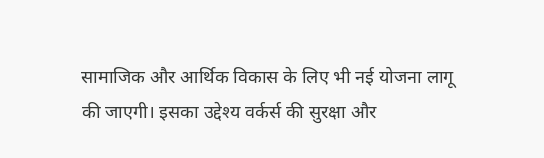सामाजिक और आर्थिक विकास के लिए भी नई योजना लागू की जाएगी। इसका उद्देश्य वर्कर्स की सुरक्षा और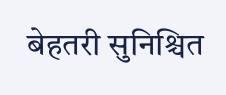बेहतरी सुनिश्चित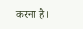करना है।